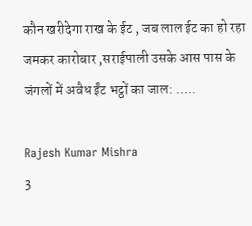कौन खरीदेगा राख के ईट , जब लाल ईट का हो रहा जमकर कारोबार ,सराईपाली उसके आस पास के जंगलों में अवैध ईंट भट्ठों का जाल: …..

Rajesh Kumar Mishra
3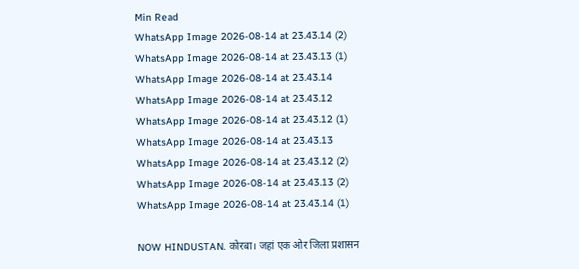Min Read
WhatsApp Image 2026-08-14 at 23.43.14 (2)
WhatsApp Image 2026-08-14 at 23.43.13 (1)
WhatsApp Image 2026-08-14 at 23.43.14
WhatsApp Image 2026-08-14 at 23.43.12
WhatsApp Image 2026-08-14 at 23.43.12 (1)
WhatsApp Image 2026-08-14 at 23.43.13
WhatsApp Image 2026-08-14 at 23.43.12 (2)
WhatsApp Image 2026-08-14 at 23.43.13 (2)
WhatsApp Image 2026-08-14 at 23.43.14 (1)

NOW HINDUSTAN. कोरबा। जहां एक ओर जिला प्रशासन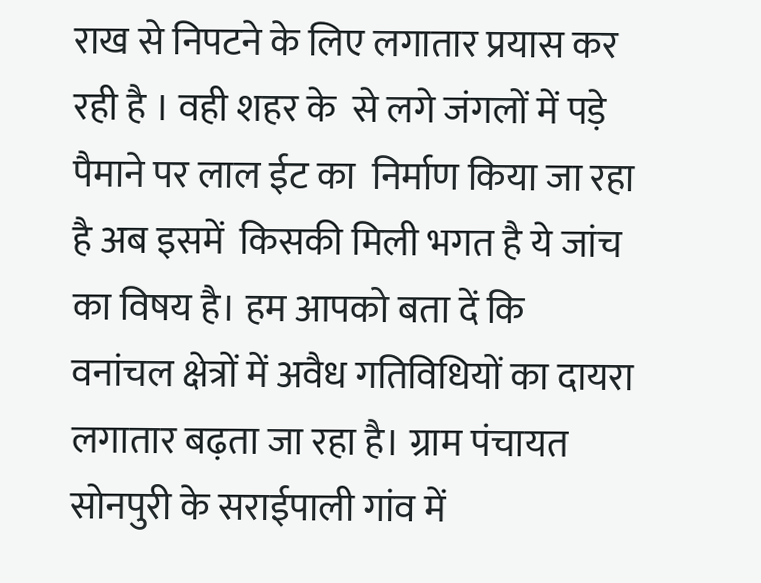राख से निपटने के लिए लगातार प्रयास कर रही है । वही शहर के  से लगे जंगलों में पड़े पैमाने पर लाल ईट का  निर्माण किया जा रहा है अब इसमें  किसकी मिली भगत है ये जांच का विषय है। हम आपको बता दें कि  वनांचल क्षेत्रों में अवैध गतिविधियों का दायरा लगातार बढ़ता जा रहा है। ग्राम पंचायत सोनपुरी के सराईपाली गांव में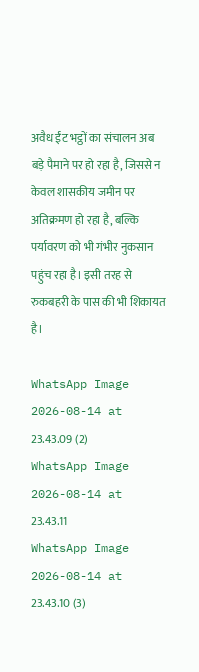अवैध ईंट भट्ठों का संचालन अब बड़े पैमाने पर हो रहा है, जिससे न केवल शासकीय जमीन पर अतिक्रमण हो रहा है, बल्कि पर्यावरण को भी गंभीर नुकसान पहुंच रहा है। इसी तरह से रुकबहरी के पास की भी शिकायत है।

WhatsApp Image 2026-08-14 at 23.43.09 (2)
WhatsApp Image 2026-08-14 at 23.43.11
WhatsApp Image 2026-08-14 at 23.43.10 (3)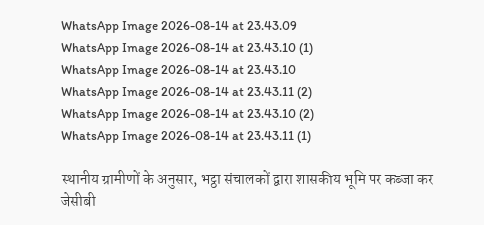WhatsApp Image 2026-08-14 at 23.43.09
WhatsApp Image 2026-08-14 at 23.43.10 (1)
WhatsApp Image 2026-08-14 at 23.43.10
WhatsApp Image 2026-08-14 at 23.43.11 (2)
WhatsApp Image 2026-08-14 at 23.43.10 (2)
WhatsApp Image 2026-08-14 at 23.43.11 (1)

स्थानीय ग्रामीणों के अनुसार, भट्ठा संचालकों द्वारा शासकीय भूमि पर कब्जा कर जेसीबी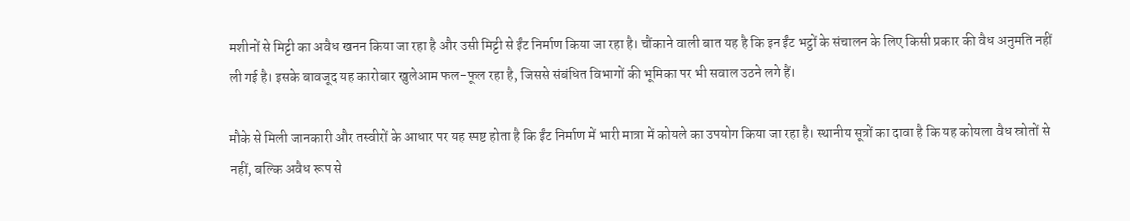मशीनों से मिट्टी का अवैध खनन किया जा रहा है और उसी मिट्टी से ईंट निर्माण किया जा रहा है। चौंकाने वाली बात यह है कि इन ईंट भट्ठों के संचालन के लिए किसी प्रकार की वैध अनुमति नहीं ली गई है। इसके बावजूद यह कारोबार खुलेआम फल-फूल रहा है, जिससे संबंधित विभागों की भूमिका पर भी सवाल उठने लगे हैं।

मौके से मिली जानकारी और तस्वीरों के आधार पर यह स्पष्ट होता है कि ईंट निर्माण में भारी मात्रा में कोयले का उपयोग किया जा रहा है। स्थानीय सूत्रों का दावा है कि यह कोयला वैध स्रोतों से नहीं, बल्कि अवैध रूप से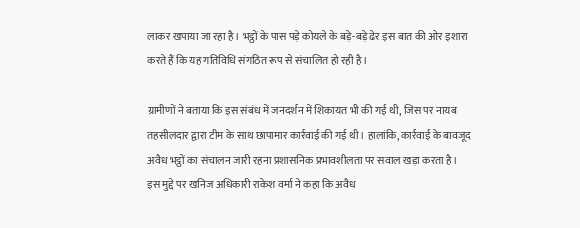लाकर खपाया जा रहा है। भट्ठों के पास पड़े कोयले के बड़े-बड़े ढेर इस बात की ओर इशारा करते हैं कि यह गतिविधि संगठित रूप से संचालित हो रही है।

ग्रामीणों ने बताया कि इस संबंध में जनदर्शन में शिकायत भी की गई थी, जिस पर नायब तहसीलदार द्वारा टीम के साथ छापामार कार्रवाई की गई थी। हालांकि, कार्रवाई के बावजूद अवैध भट्ठों का संचालन जारी रहना प्रशासनिक प्रभावशीलता पर सवाल खड़ा करता है।
इस मुद्दे पर खनिज अधिकारी राकेश वर्मा ने कहा कि अवैध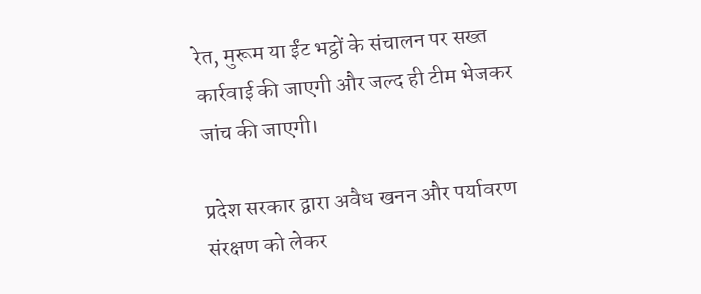रेत, मुरूम या ईंट भट्ठों के संचालन पर सख्त कार्रवाई की जाएगी और जल्द ही टीम भेजकर जांच की जाएगी।

प्रदेश सरकार द्वारा अवैध खनन और पर्यावरण संरक्षण को लेकर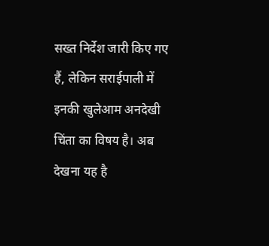सख्त निर्देश जारी किए गए हैं, लेकिन सराईपाली में इनकी खुलेआम अनदेखी चिंता का विषय है। अब देखना यह है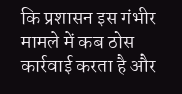कि प्रशासन इस गंभीर मामले में कब ठोस कार्रवाई करता है और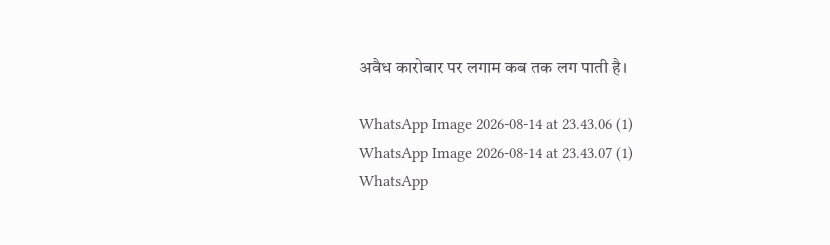अवैध कारोबार पर लगाम कब तक लग पाती है।

WhatsApp Image 2026-08-14 at 23.43.06 (1)
WhatsApp Image 2026-08-14 at 23.43.07 (1)
WhatsApp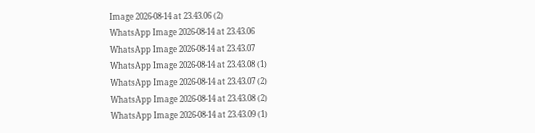Image 2026-08-14 at 23.43.06 (2)
WhatsApp Image 2026-08-14 at 23.43.06
WhatsApp Image 2026-08-14 at 23.43.07
WhatsApp Image 2026-08-14 at 23.43.08 (1)
WhatsApp Image 2026-08-14 at 23.43.07 (2)
WhatsApp Image 2026-08-14 at 23.43.08 (2)
WhatsApp Image 2026-08-14 at 23.43.09 (1)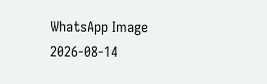WhatsApp Image 2026-08-14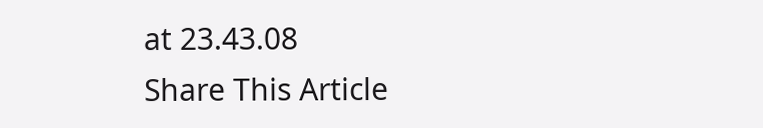at 23.43.08
Share This Article